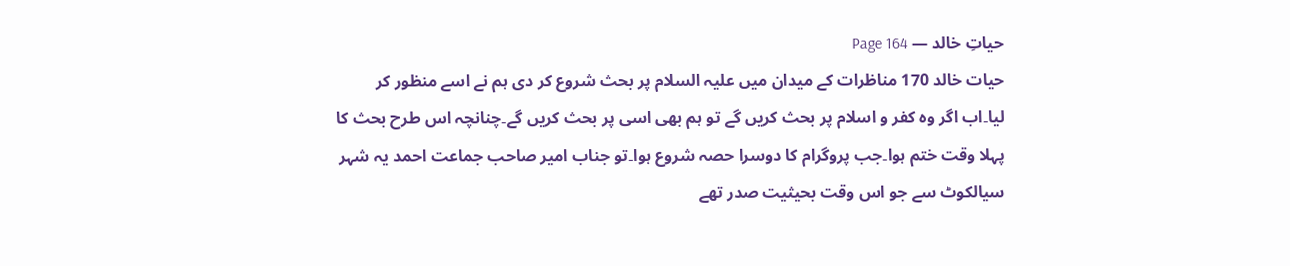حیاتِ خالد — Page 164
حیات خالد 170 مناظرات کے میدان میں علیہ السلام پر بحث شروع کر دی ہم نے اسے منظور کر لیا۔اب اگر وہ کفر و اسلام پر بحث کریں گے تو ہم بھی اسی پر بحث کریں گے۔چنانچہ اس طرح بحث کا پہلا وقت ختم ہوا۔جب پروگرام کا دوسرا حصہ شروع ہوا۔تو جناب امیر صاحب جماعت احمد یہ شہر سیالکوٹ سے جو اس وقت بحیثیت صدر تھے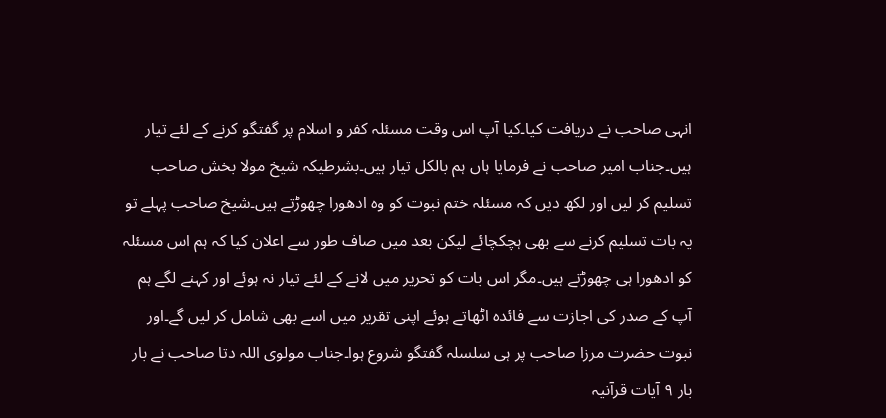انہی صاحب نے دریافت کیا۔کیا آپ اس وقت مسئلہ کفر و اسلام پر گفتگو کرنے کے لئے تیار ہیں۔جناب امیر صاحب نے فرمایا ہاں ہم بالکل تیار ہیں۔بشرطیکہ شیخ مولا بخش صاحب تسلیم کر لیں اور لکھ دیں کہ مسئلہ ختم نبوت کو وہ ادھورا چھوڑتے ہیں۔شیخ صاحب پہلے تو یہ بات تسلیم کرنے سے بھی ہچکچائے لیکن بعد میں صاف طور سے اعلان کیا کہ ہم اس مسئلہ کو ادھورا ہی چھوڑتے ہیں۔مگر اس بات کو تحریر میں لانے کے لئے تیار نہ ہوئے اور کہنے لگے ہم آپ کے صدر کی اجازت سے فائدہ اٹھاتے ہوئے اپنی تقریر میں اسے بھی شامل کر لیں گے۔اور نبوت حضرت مرزا صاحب پر ہی سلسلہ گفتگو شروع ہوا۔جناب مولوی اللہ دتا صاحب نے بار بار ۹ آیات قرآنیہ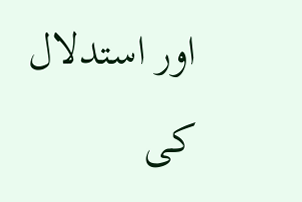اور استدلال کی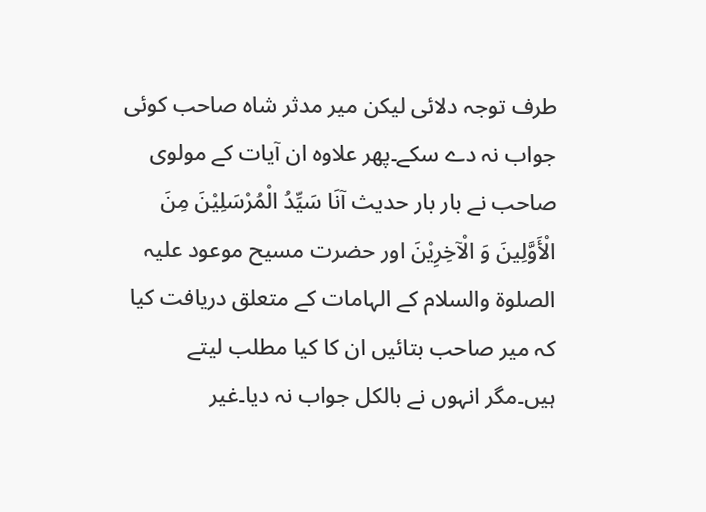طرف توجہ دلائی لیکن میر مدثر شاہ صاحب کوئی جواب نہ دے سکے۔پھر علاوہ ان آیات کے مولوی صاحب نے بار بار حديث آنَا سَيِّدُ الْمُرْسَلِيْنَ مِنَ الْأَوَّلِينَ وَ الْآخِرِيْنَ اور حضرت مسیح موعود علیہ الصلوة والسلام کے الہامات کے متعلق دریافت کیا کہ میر صاحب بتائیں ان کا کیا مطلب لیتے ہیں۔مگر انہوں نے بالکل جواب نہ دیا۔غیر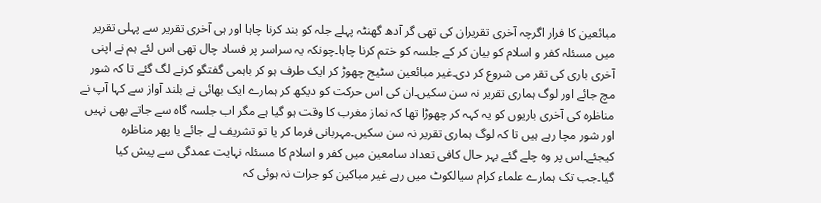مبائعین کا فرار اگرچہ آخری تقریران کی تھی گر آدھ گھنٹہ پہلے جلہ کو بند کرنا چاہا اور ہی آخری تقریر سے پہلی تقریر میں مسئلہ کفر و اسلام کو بیان کر کے جلسہ کو ختم کرنا چاہا۔چونکہ یہ سراسر پر فساد چال تھی اس لئے ہم نے اپنی آخری باری کی تقر می شروع کر دی۔غیر مبائعین سٹیج چھوڑ کر ایک طرف ہو کر باہمی گفتگو کرنے لگ گئے تا کہ شور مچ جائے اور لوگ ہماری تقریر نہ سن سکیں۔ان کی اس حرکت کو دیکھ کر ہمارے ایک بھائی نے بلند آواز سے کہا آپ نے مناظرہ کی آخری باریوں کو یہ کہہ کر چھوڑا تھا کہ نماز مغرب کا وقت ہو گیا ہے مگر اب جلسہ گاہ سے جاتے بھی نہیں اور شور مچا رہے ہیں تا کہ لوگ ہماری تقریر نہ سن سکیں۔مہربانی فرما کر یا تو تشریف لے جائے یا پھر مناظرہ کیجئے۔اس پر وہ چلے گئے بہر حال کافی تعداد سامعین میں کفر و اسلام کا مسئلہ نہایت عمدگی سے پیش کیا گیا۔جب تک ہمارے علماء کرام سیالکوٹ میں رہے غیر مباکین کو جرات نہ ہوئی کہ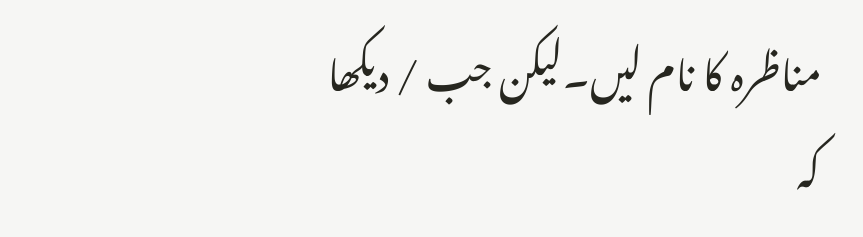مناظرہ کا نام لیں۔لیکن جب / دیکھا کہ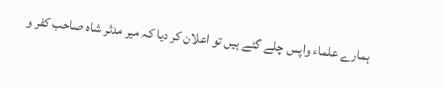ہمارے علماء واپس چلے گئے ہیں تو اعلان کر دیا کہ میر مدثر شاہ صاحب کفر و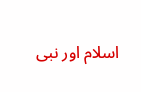اسلام اور نبی